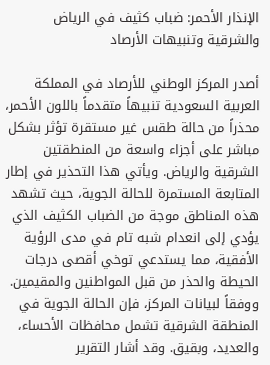الإنذار الأحمر: ضباب كثيف في الرياض والشرقية وتنبيهات الأرصاد

أصدر المركز الوطني للأرصاد في المملكة العربية السعودية تنبيهاً متقدماً باللون الأحمر، محذراً من حالة طقس غير مستقرة تؤثر بشكل مباشر على أجزاء واسعة من المنطقتين الشرقية والرياض. ويأتي هذا التحذير في إطار المتابعة المستمرة للحالة الجوية، حيث تشهد هذه المناطق موجة من الضباب الكثيف الذي يؤدي إلى انعدام شبه تام في مدى الرؤية الأفقية، مما يستدعي توخي أقصى درجات الحيطة والحذر من قبل المواطنين والمقيمين.
ووفقاً لبيانات المركز، فإن الحالة الجوية في المنطقة الشرقية تشمل محافظات الأحساء، والعديد، وبقيق. وقد أشار التقرير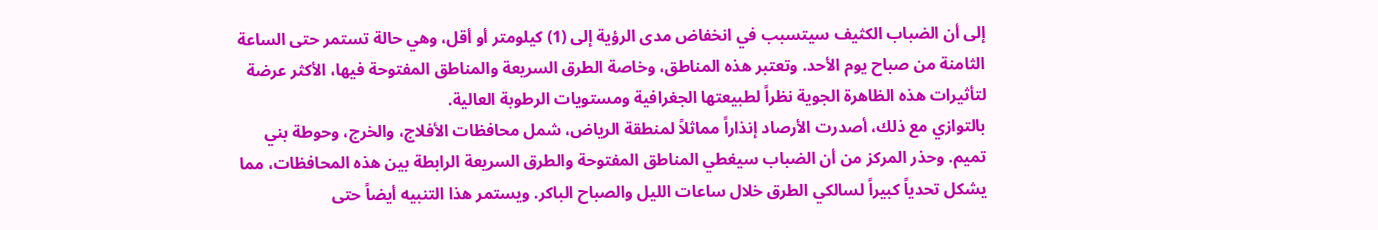إلى أن الضباب الكثيف سيتسبب في انخفاض مدى الرؤية إلى (1) كيلومتر أو أقل، وهي حالة تستمر حتى الساعة الثامنة من صباح يوم الأحد. وتعتبر هذه المناطق، وخاصة الطرق السريعة والمناطق المفتوحة فيها، الأكثر عرضة لتأثيرات هذه الظاهرة الجوية نظراً لطبيعتها الجغرافية ومستويات الرطوبة العالية.
بالتوازي مع ذلك، أصدرت الأرصاد إنذاراً مماثلاً لمنطقة الرياض، شمل محافظات الأفلاج، والخرج، وحوطة بني تميم. وحذر المركز من أن الضباب سيغطي المناطق المفتوحة والطرق السريعة الرابطة بين هذه المحافظات، مما يشكل تحدياً كبيراً لسالكي الطرق خلال ساعات الليل والصباح الباكر. ويستمر هذا التنبيه أيضاً حتى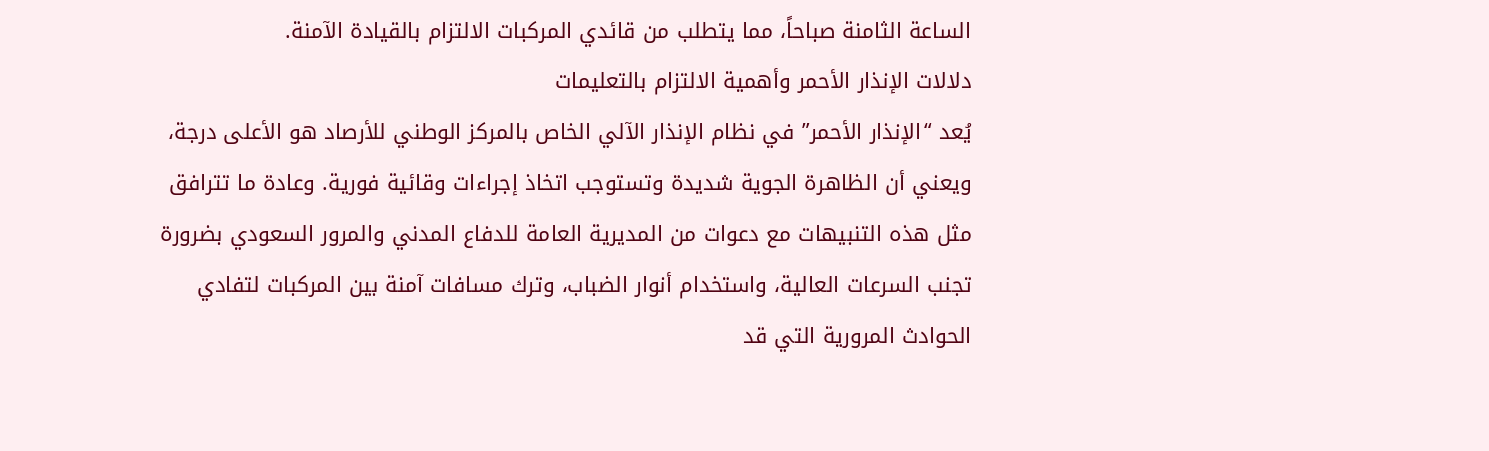الساعة الثامنة صباحاً، مما يتطلب من قائدي المركبات الالتزام بالقيادة الآمنة.
دلالات الإنذار الأحمر وأهمية الالتزام بالتعليمات
يُعد “الإنذار الأحمر” في نظام الإنذار الآلي الخاص بالمركز الوطني للأرصاد هو الأعلى درجة، ويعني أن الظاهرة الجوية شديدة وتستوجب اتخاذ إجراءات وقائية فورية. وعادة ما تترافق مثل هذه التنبيهات مع دعوات من المديرية العامة للدفاع المدني والمرور السعودي بضرورة تجنب السرعات العالية، واستخدام أنوار الضباب، وترك مسافات آمنة بين المركبات لتفادي الحوادث المرورية التي قد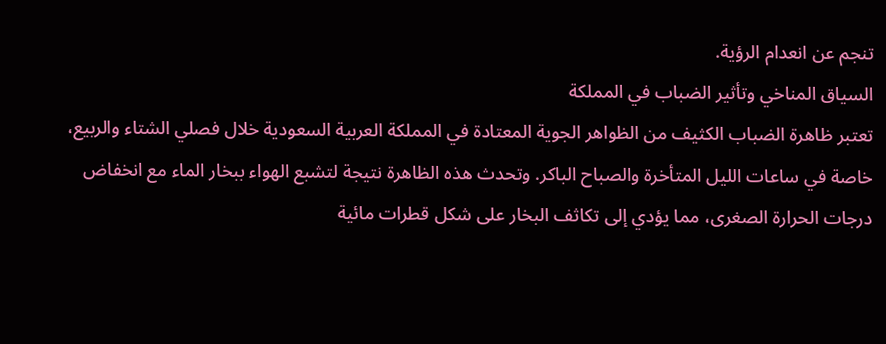تنجم عن انعدام الرؤية.
السياق المناخي وتأثير الضباب في المملكة
تعتبر ظاهرة الضباب الكثيف من الظواهر الجوية المعتادة في المملكة العربية السعودية خلال فصلي الشتاء والربيع، خاصة في ساعات الليل المتأخرة والصباح الباكر. وتحدث هذه الظاهرة نتيجة لتشبع الهواء ببخار الماء مع انخفاض درجات الحرارة الصغرى، مما يؤدي إلى تكاثف البخار على شكل قطرات مائية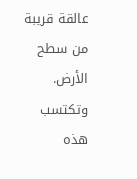عالقة قريبة من سطح الأرض. وتكتسب هذه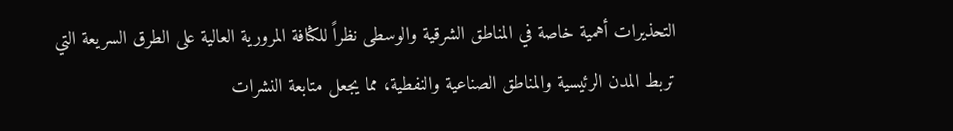التحذيرات أهمية خاصة في المناطق الشرقية والوسطى نظراً للكثافة المرورية العالية على الطرق السريعة التي تربط المدن الرئيسية والمناطق الصناعية والنفطية، مما يجعل متابعة النشرات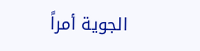الجوية أمراً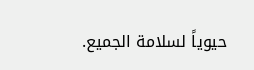حيوياً لسلامة الجميع.